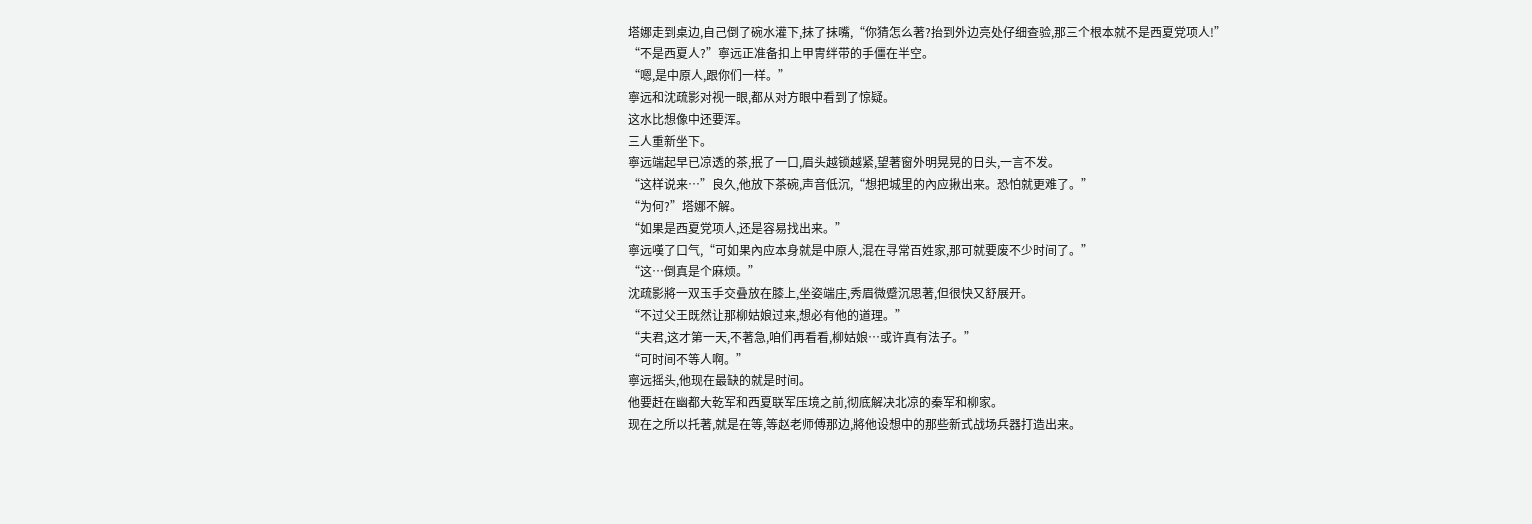塔娜走到桌边,自己倒了碗水灌下,抹了抹嘴,“你猜怎么著?抬到外边亮处仔细查验,那三个根本就不是西夏党项人!”
“不是西夏人?”寧远正准备扣上甲冑绊带的手僵在半空。
“嗯,是中原人,跟你们一样。”
寧远和沈疏影对视一眼,都从对方眼中看到了惊疑。
这水比想像中还要浑。
三人重新坐下。
寧远端起早已凉透的茶,抿了一口,眉头越锁越紧,望著窗外明晃晃的日头,一言不发。
“这样说来…”良久,他放下茶碗,声音低沉,“想把城里的內应揪出来。恐怕就更难了。”
“为何?”塔娜不解。
“如果是西夏党项人,还是容易找出来。”
寧远嘆了口气,“可如果內应本身就是中原人,混在寻常百姓家,那可就要废不少时间了。”
“这…倒真是个麻烦。”
沈疏影將一双玉手交叠放在膝上,坐姿端庄,秀眉微蹙沉思著,但很快又舒展开。
“不过父王既然让那柳姑娘过来,想必有他的道理。”
“夫君,这才第一天,不著急,咱们再看看,柳姑娘…或许真有法子。”
“可时间不等人啊。”
寧远摇头,他现在最缺的就是时间。
他要赶在幽都大乾军和西夏联军压境之前,彻底解决北凉的秦军和柳家。
现在之所以托著,就是在等,等赵老师傅那边,將他设想中的那些新式战场兵器打造出来。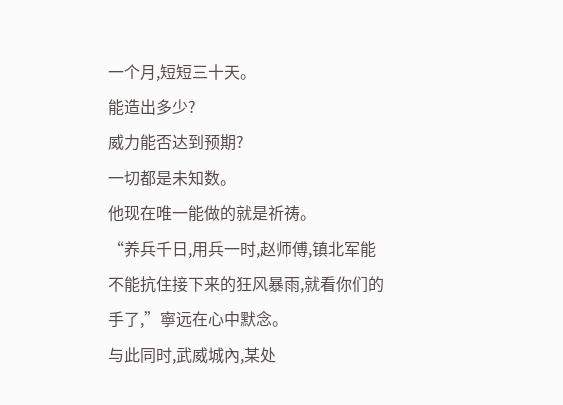一个月,短短三十天。
能造出多少?
威力能否达到预期?
一切都是未知数。
他现在唯一能做的就是祈祷。
“养兵千日,用兵一时,赵师傅,镇北军能不能抗住接下来的狂风暴雨,就看你们的手了,”寧远在心中默念。
与此同时,武威城內,某处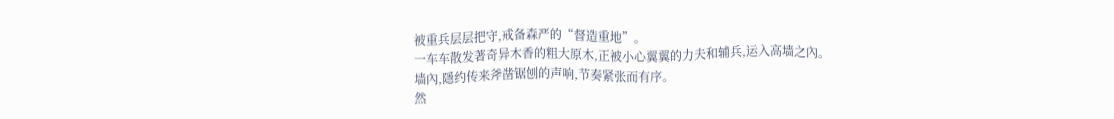被重兵层层把守,戒备森严的“督造重地”。
一车车散发著奇异木香的粗大原木,正被小心翼翼的力夫和辅兵,运入高墙之內。
墙內,隱约传来斧凿锯刨的声响,节奏紧张而有序。
然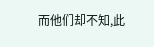而他们却不知,此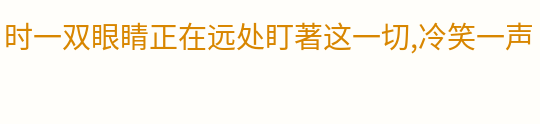时一双眼睛正在远处盯著这一切,冷笑一声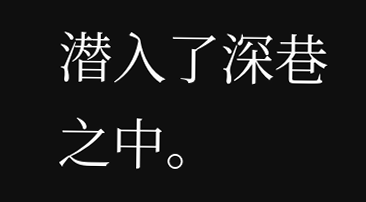潜入了深巷之中。